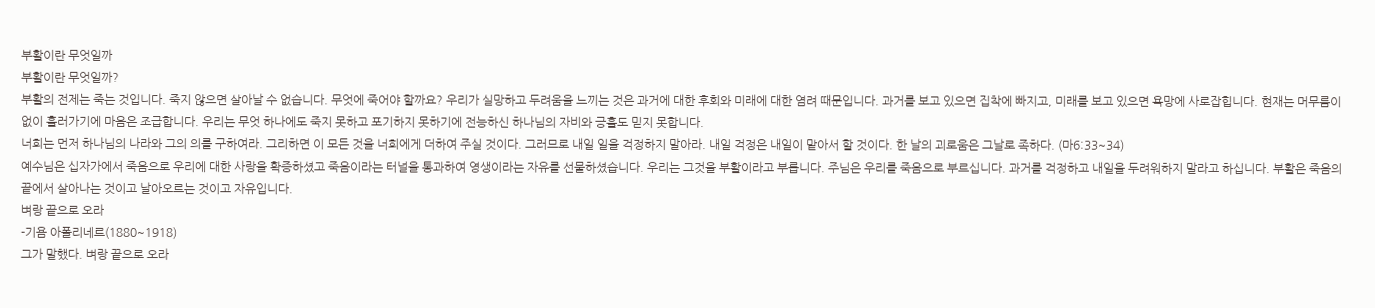부활이란 무엇일까
부활이란 무엇일까?
부활의 전제는 죽는 것입니다. 죽지 않으면 살아날 수 없습니다. 무엇에 죽어야 할까요? 우리가 실망하고 두려움을 느끼는 것은 과거에 대한 후회와 미래에 대한 염려 때문입니다. 과거를 보고 있으면 집착에 빠지고, 미래를 보고 있으면 욕망에 사로잡힙니다. 현재는 머무름이 없이 흘러가기에 마음은 조급합니다. 우리는 무엇 하나에도 죽지 못하고 포기하지 못하기에 전능하신 하나님의 자비와 긍휼도 믿지 못합니다.
너희는 먼저 하나님의 나라와 그의 의를 구하여라. 그리하면 이 모든 것을 너희에게 더하여 주실 것이다. 그러므로 내일 일을 걱정하지 말아라. 내일 걱정은 내일이 맡아서 할 것이다. 한 날의 괴로움은 그날로 족하다. (마6:33~34)
예수님은 십자가에서 죽음으로 우리에 대한 사랑을 확증하셨고 죽음이라는 터널을 통과하여 영생이라는 자유를 선물하셨습니다. 우리는 그것을 부활이라고 부릅니다. 주님은 우리를 죽음으로 부르십니다. 과거를 걱정하고 내일을 두려워하지 말라고 하십니다. 부활은 죽음의 끝에서 살아나는 것이고 날아오르는 것이고 자유입니다.
벼랑 끝으로 오라
-기욤 아폴리네르(1880~1918)
그가 말했다. 벼랑 끝으로 오라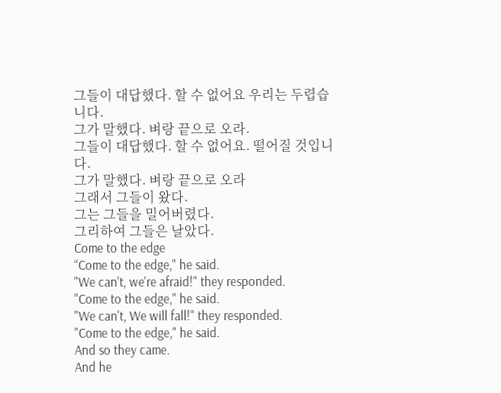그들이 대답했다. 할 수 없어요 우리는 두렵습니다.
그가 말했다. 벼랑 끝으로 오라.
그들이 대답했다. 할 수 없어요. 떨어질 것입니다.
그가 말했다. 벼랑 끝으로 오라
그래서 그들이 왔다.
그는 그들을 밀어버렸다.
그리하여 그들은 날았다.
Come to the edge
“Come to the edge," he said.
"We can't, we're afraid!" they responded.
"Come to the edge," he said.
"We can't, We will fall!" they responded.
"Come to the edge," he said.
And so they came.
And he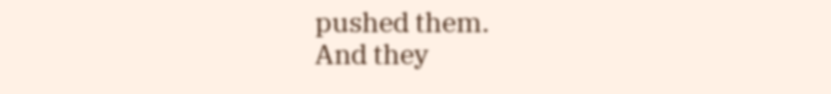pushed them.
And they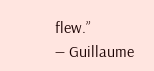flew.”
― Guillaume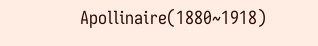Apollinaire(1880~1918)